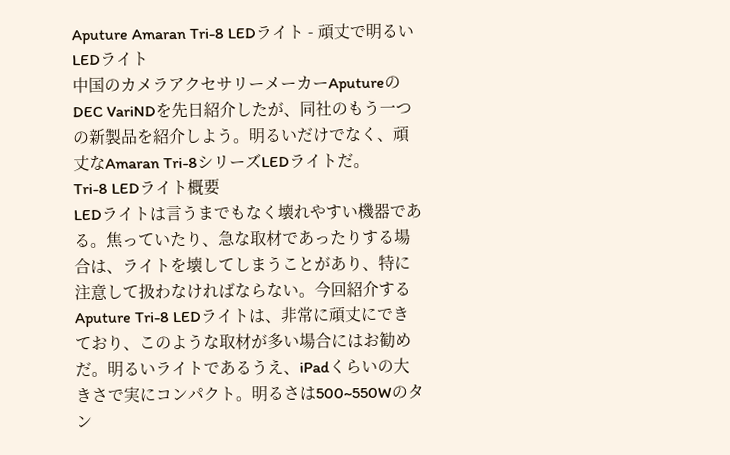Aputure Amaran Tri-8 LEDライト - 頑丈で明るいLEDライト
中国のカメラアクセサリーメーカーAputureのDEC VariNDを先日紹介したが、同社のもう一つの新製品を紹介しよう。明るいだけでなく、頑丈なAmaran Tri-8シリーズLEDライトだ。
Tri-8 LEDライト概要
LEDライトは言うまでもなく壊れやすい機器である。焦っていたり、急な取材であったりする場合は、ライトを壊してしまうことがあり、特に注意して扱わなければならない。今回紹介するAputure Tri-8 LEDライトは、非常に頑丈にできており、このような取材が多い場合にはお勧めだ。明るいライトであるうえ、iPadくらいの大きさで実にコンパクト。明るさは500~550Wのタン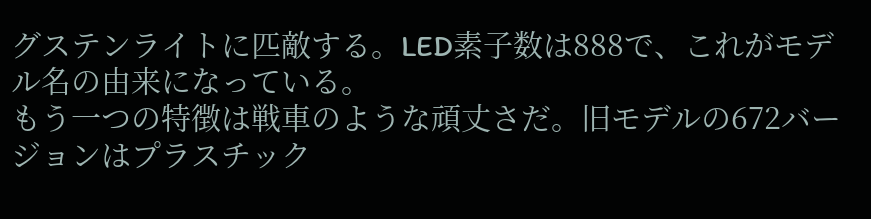グステンライトに匹敵する。LED素子数は888で、これがモデル名の由来になっている。
もう一つの特徴は戦車のような頑丈さだ。旧モデルの672バージョンはプラスチック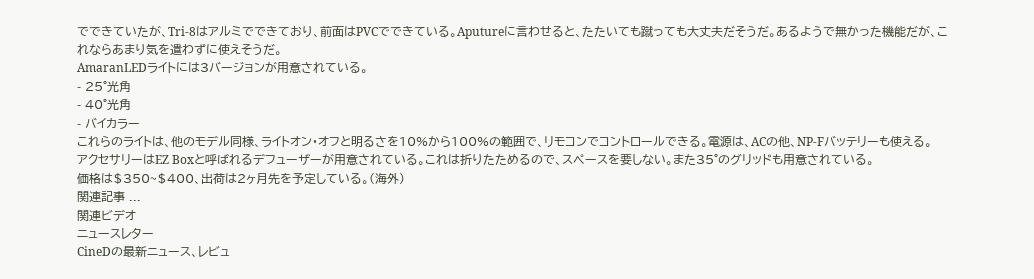でできていたが、Tri-8はアルミでできており、前面はPVCでできている。Aputureに言わせると、たたいても蹴っても大丈夫だそうだ。あるようで無かった機能だが、これならあまり気を遣わずに使えそうだ。
AmaranLEDライトには3バージョンが用意されている。
- 25°光角
- 40°光角
- バイカラー
これらのライトは、他のモデル同様、ライトオン・オフと明るさを10%から100%の範囲で、リモコンでコントロールできる。電源は、ACの他、NP-Fバッテリーも使える。
アクセサリーはEZ Boxと呼ばれるデフューザーが用意されている。これは折りたためるので、スペースを要しない。また35°のグリッドも用意されている。
価格は$350~$400、出荷は2ヶ月先を予定している。(海外)
関連記事 ...
関連ビデオ
ニュースレター
CineDの最新ニュース、レビュ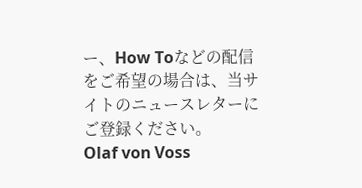ー、How Toなどの配信をご希望の場合は、当サイトのニュースレターにご登録ください。
Olaf von Voss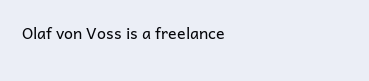Olaf von Voss is a freelance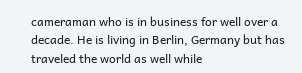cameraman who is in business for well over a decade. He is living in Berlin, Germany but has traveled the world as well while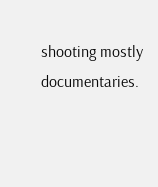shooting mostly documentaries.